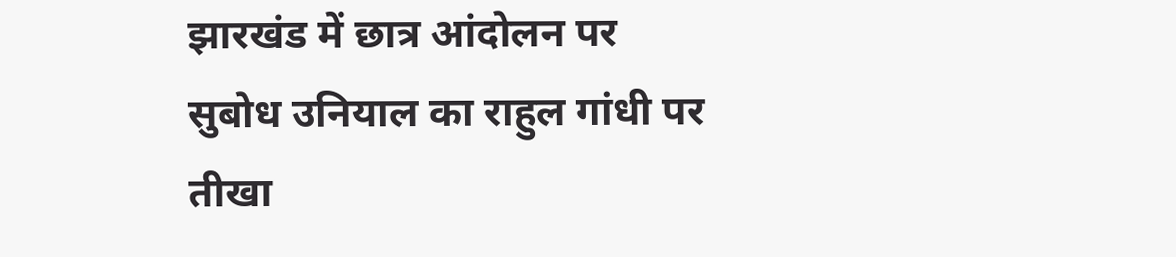झारखंड में छात्र आंदोलन पर सुबोध उनियाल का राहुल गांधी पर तीखा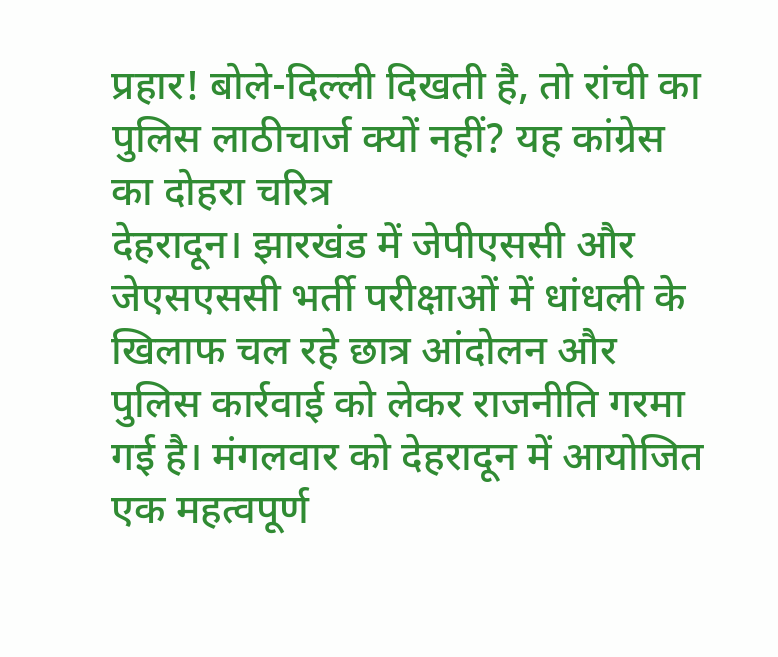प्रहार! बोले-दिल्ली दिखती है, तो रांची का पुलिस लाठीचार्ज क्यों नहीं? यह कांग्रेस का दोहरा चरित्र
देहरादून। झारखंड में जेपीएससी और जेएसएससी भर्ती परीक्षाओं में धांधली के खिलाफ चल रहे छात्र आंदोलन और पुलिस कार्रवाई को लेकर राजनीति गरमा गई है। मंगलवार को देहरादून में आयोजित एक महत्वपूर्ण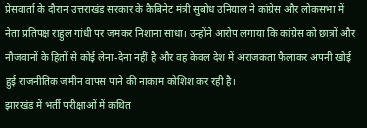प्रेसवार्ता के दौरान उत्तराखंड सरकार के कैबिनेट मंत्री सुबोध उनियाल ने कांग्रेस और लोकसभा में नेता प्रतिपक्ष राहुल गांधी पर जमकर निशाना साधा। उन्होंने आरोप लगाया कि कांग्रेस को छात्रों और नौजवानों के हितों से कोई लेना-देना नहीं है और वह केवल देश में अराजकता फैलाकर अपनी खोई हुई राजनीतिक जमीन वापस पाने की नाकाम कोशिश कर रही है।
झारखंड में भर्ती परीक्षाओं में कथित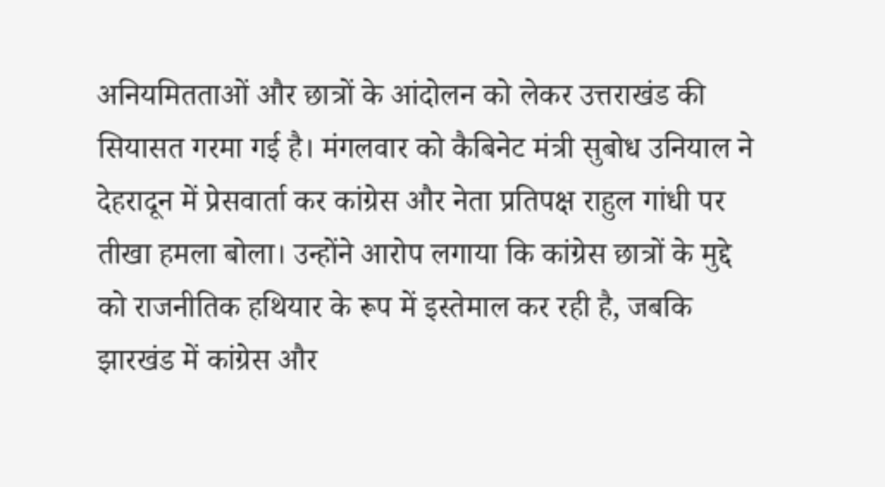अनियमितताओं और छात्रों के आंदोलन को लेकर उत्तराखंड की सियासत गरमा गई है। मंगलवार को कैबिनेट मंत्री सुबोध उनियाल ने देहरादून में प्रेसवार्ता कर कांग्रेस और नेता प्रतिपक्ष राहुल गांधी पर तीखा हमला बोला। उन्होंने आरोप लगाया कि कांग्रेस छात्रों के मुद्दे को राजनीतिक हथियार के रूप में इस्तेमाल कर रही है, जबकि झारखंड में कांग्रेस और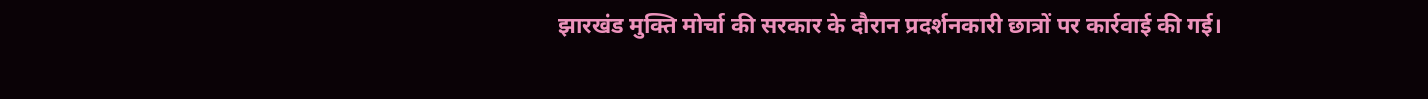झारखंड मुक्ति मोर्चा की सरकार के दौरान प्रदर्शनकारी छात्रों पर कार्रवाई की गई।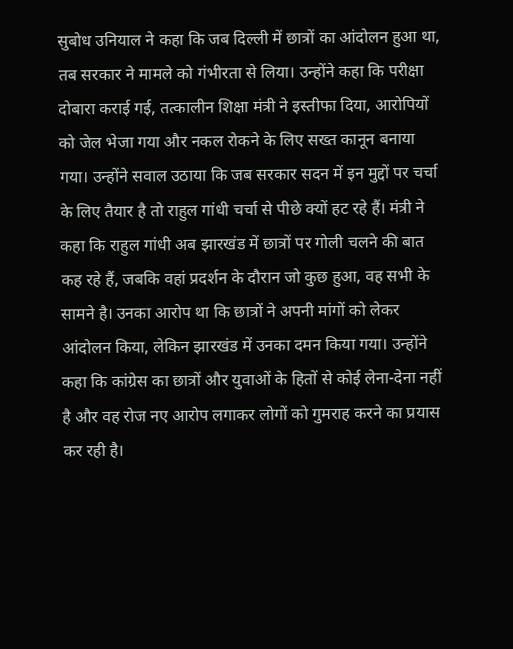सुबोध उनियाल ने कहा कि जब दिल्ली में छात्रों का आंदोलन हुआ था, तब सरकार ने मामले को गंभीरता से लिया। उन्होंने कहा कि परीक्षा दोबारा कराई गई, तत्कालीन शिक्षा मंत्री ने इस्तीफा दिया, आरोपियों को जेल भेजा गया और नकल रोकने के लिए सख्त कानून बनाया गया। उन्होंने सवाल उठाया कि जब सरकार सदन में इन मुद्दों पर चर्चा के लिए तैयार है तो राहुल गांधी चर्चा से पीछे क्यों हट रहे हैं। मंत्री ने कहा कि राहुल गांधी अब झारखंड में छात्रों पर गोली चलने की बात कह रहे हैं, जबकि वहां प्रदर्शन के दौरान जो कुछ हुआ, वह सभी के सामने है। उनका आरोप था कि छात्रों ने अपनी मांगों को लेकर आंदोलन किया, लेकिन झारखंड में उनका दमन किया गया। उन्होंने कहा कि कांग्रेस का छात्रों और युवाओं के हितों से कोई लेना-देना नहीं है और वह रोज नए आरोप लगाकर लोगों को गुमराह करने का प्रयास कर रही है।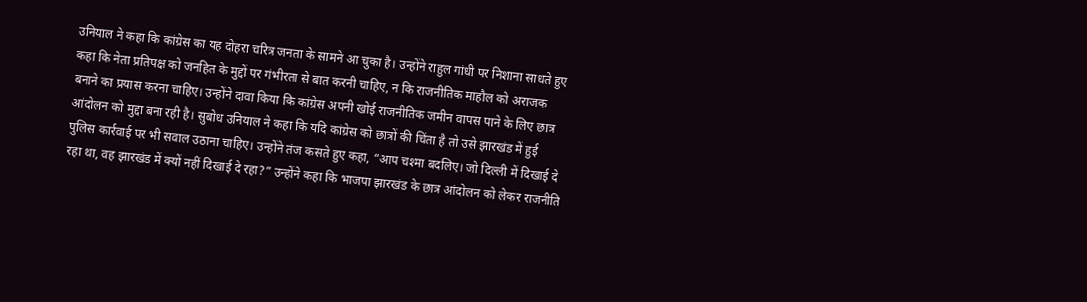उनियाल ने कहा कि कांग्रेस का यह दोहरा चरित्र जनता के सामने आ चुका है। उन्होंने राहुल गांधी पर निशाना साधते हुए कहा कि नेता प्रतिपक्ष को जनहित के मुद्दों पर गंभीरता से बात करनी चाहिए, न कि राजनीतिक माहौल को अराजक बनाने का प्रयास करना चाहिए। उन्होंने दावा किया कि कांग्रेस अपनी खोई राजनीतिक जमीन वापस पाने के लिए छात्र आंदोलन को मुद्दा बना रही है। सुबोध उनियाल ने कहा कि यदि कांग्रेस को छात्रों की चिंता है तो उसे झारखंड में हुई पुलिस कार्रवाई पर भी सवाल उठाना चाहिए। उन्होंने तंज कसते हुए कहा, “आप चश्मा बदलिए। जो दिल्ली में दिखाई दे रहा था, वह झारखंड में क्यों नहीं दिखाई दे रहा?” उन्होंने कहा कि भाजपा झारखंड के छात्र आंदोलन को लेकर राजनीति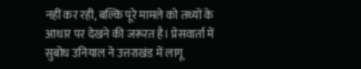नहीं कर रही, बल्कि पूरे मामले को तथ्यों के आधार पर देखने की जरूरत है। प्रेसवार्ता में सुबोध उनियाल ने उत्तराखंड में लागू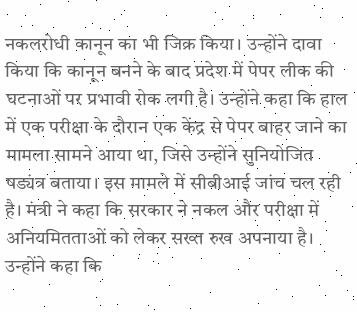नकलरोधी कानून का भी जिक्र किया। उन्होंने दावा किया कि कानून बनने के बाद प्रदेश में पेपर लीक की घटनाओं पर प्रभावी रोक लगी है। उन्होंने कहा कि हाल में एक परीक्षा के दौरान एक केंद्र से पेपर बाहर जाने का मामला सामने आया था, जिसे उन्होंने सुनियोजित षड्यंत्र बताया। इस मामले में सीबीआई जांच चल रही है। मंत्री ने कहा कि सरकार ने नकल और परीक्षा में अनियमितताओं को लेकर सख्त रुख अपनाया है। उन्होंने कहा कि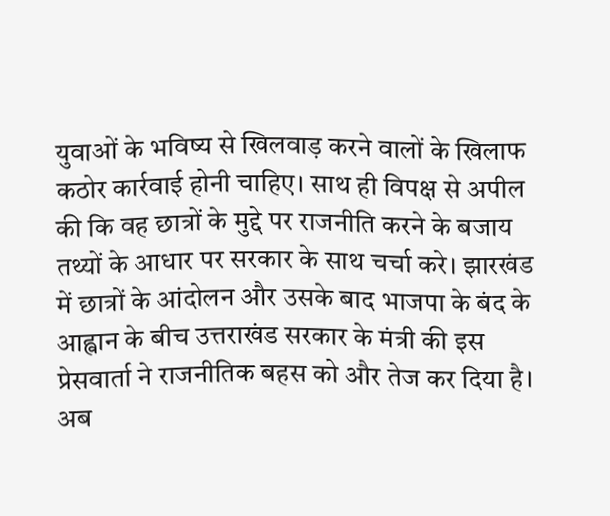युवाओं के भविष्य से खिलवाड़ करने वालों के खिलाफ कठोर कार्रवाई होनी चाहिए। साथ ही विपक्ष से अपील की कि वह छात्रों के मुद्दे पर राजनीति करने के बजाय तथ्यों के आधार पर सरकार के साथ चर्चा करे। झारखंड में छात्रों के आंदोलन और उसके बाद भाजपा के बंद के आह्वान के बीच उत्तराखंड सरकार के मंत्री की इस प्रेसवार्ता ने राजनीतिक बहस को और तेज कर दिया है। अब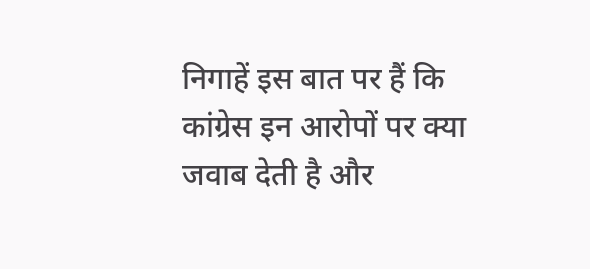निगाहें इस बात पर हैं कि कांग्रेस इन आरोपों पर क्या जवाब देती है और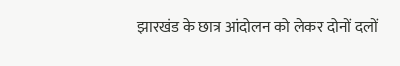झारखंड के छात्र आंदोलन को लेकर दोनों दलों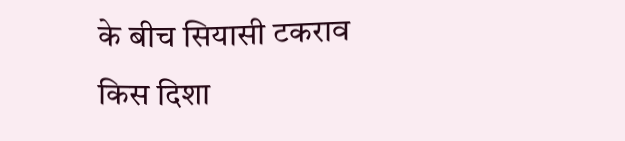के बीच सियासी टकराव किस दिशा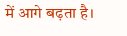में आगे बढ़ता है।